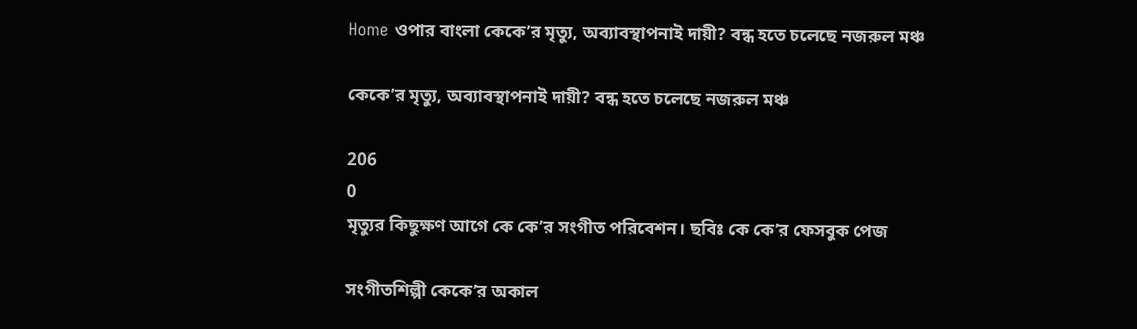Home ওপার বাংলা কেকে’র মৃত্যু, অব্যাবস্থাপনাই দায়ী? বন্ধ হতে চলেছে নজরুল মঞ্চ

কেকে’র মৃত্যু, অব্যাবস্থাপনাই দায়ী? বন্ধ হতে চলেছে নজরুল মঞ্চ

206
0
মৃত্যুর কিছুক্ষণ আগে কে কে’র সংগীত পরিবেশন। ছবিঃ কে কে’র ফেসবুক পেজ

সংগীতশিল্পী কেকে’র অকাল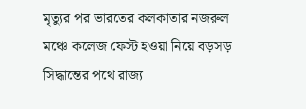মৃত্যুর পর ভারতের কলকাতার নজরুল মঞ্চে কলেজ ফেস্ট হওয়া নিয়ে বড়সড় সিদ্ধান্তের পথে রাজ্য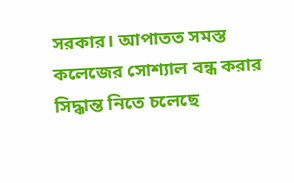সরকার। আপাতত সমস্ত কলেজের সোশ্যাল বন্ধ করার সিদ্ধান্ত নিতে চলেছে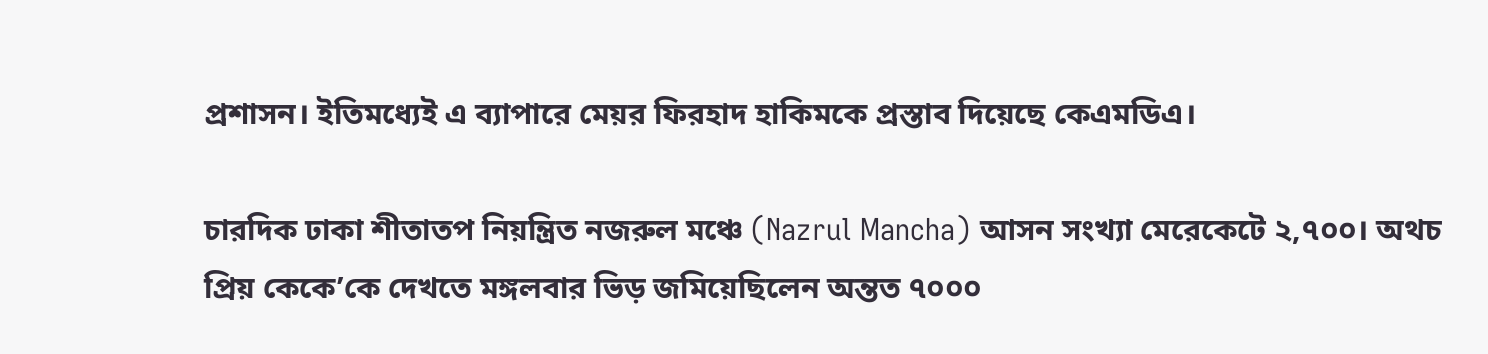প্রশাসন। ইতিমধ্যেই এ ব্যাপারে মেয়র ফিরহাদ হাকিমকে প্রস্তাব দিয়েছে কেএমডিএ।

চারদিক ঢাকা শীতাতপ নিয়ন্ত্রিত নজরুল মঞ্চে (Nazrul Mancha) আসন সংখ্যা মেরেকেটে ২,৭০০। অথচ প্রিয় কেকে’কে দেখতে মঙ্গলবার ভিড় জমিয়েছিলেন অন্তত ৭০০০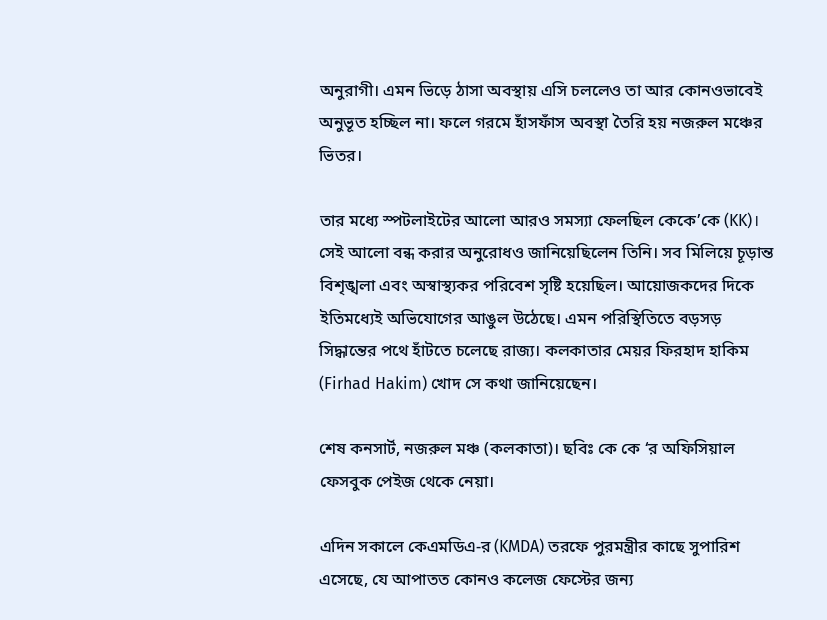অনুরাগী। এমন ভিড়ে ঠাসা অবস্থায় এসি চললেও তা আর কোনওভাবেই অনুভূত হচ্ছিল না। ফলে গরমে হাঁসফাঁস অবস্থা তৈরি হয় নজরুল মঞ্চের ভিতর।

তার মধ্যে স্পটলাইটের আলো আরও সমস্যা ফেলছিল কেকে’কে (KK)। সেই আলো বন্ধ করার অনুরোধও জানিয়েছিলেন তিনি। সব মিলিয়ে চূড়ান্ত বিশৃঙ্খলা এবং অস্বাস্থ্যকর পরিবেশ সৃষ্টি হয়েছিল। আয়োজকদের দিকে ইতিমধ্যেই অভিযোগের আঙুল উঠেছে। এমন পরিস্থিতিতে বড়সড় সিদ্ধান্তের পথে হাঁটতে চলেছে রাজ্য। কলকাতার মেয়র ফিরহাদ হাকিম (Firhad Hakim) খোদ সে কথা জানিয়েছেন।

শেষ কনসার্ট, নজরুল মঞ্চ (কলকাতা)। ছবিঃ কে কে ‘র অফিসিয়াল ফেসবুক পেইজ থেকে নেয়া।

এদিন সকালে কেএমডিএ-র (KMDA) তরফে পুরমন্ত্রীর কাছে সুপারিশ এসেছে, যে আপাতত কোনও কলেজ ফেস্টের জন্য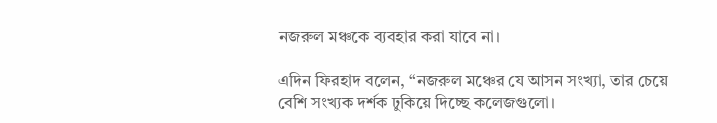নজরুল মঞ্চকে ব্যবহার করা যাবে না।

এদিন ফিরহাদ বলেন, “নজরুল মঞ্চের যে আসন সংখ্যা, তার চেয়ে বেশি সংখ্যক দর্শক ঢুকিয়ে দিচ্ছে কলেজগুলো।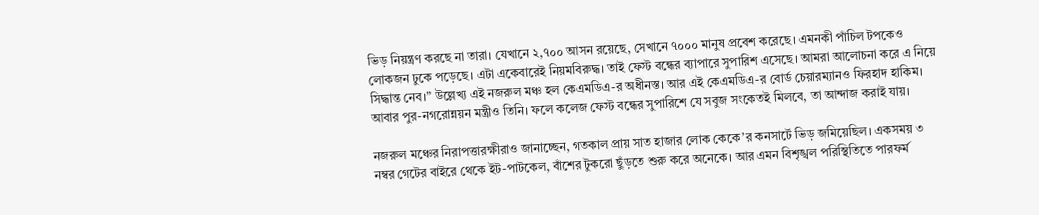ভিড় নিয়ন্ত্রণ করছে না তারা। যেখানে ২,৭০০ আসন রয়েছে, সেখানে ৭০০০ মানুষ প্রবেশ করেছে। এমনকী পাঁচিল টপকেও লোকজন ঢুকে পড়েছে। এটা একেবারেই নিয়মবিরুদ্ধ। তাই ফেস্ট বন্ধের ব্যাপারে সুপারিশ এসেছে। আমরা আলোচনা করে এ নিয়ে সিদ্ধান্ত নেব।” উল্লেখ্য এই নজরুল মঞ্চ হল কেএমডিএ-র অধীনস্ত। আর এই কেএমডিএ-র বোর্ড চেয়ারম্যানও ফিরহাদ হাকিম। আবার পুর-নগরোন্নয়ন মন্ত্রীও তিনি। ফলে কলেজ ফেস্ট বন্ধের সুপারিশে যে সবুজ সংকেতই মিলবে, তা আন্দাজ করাই যায়।

নজরুল মঞ্চের নিরাপত্তারক্ষীরাও জানাচ্ছেন, গতকাল প্রায় সাত হাজার লোক কেকে’র কনসার্টে ভিড় জমিয়েছিল। একসময় ৩ নম্বর গেটের বাইরে থেকে ইট-পাটকেল, বাঁশের টুকরো ছুঁড়তে শুরু করে অনেকে। আর এমন বিশৃঙ্খল পরিস্থিতিতে পারফর্ম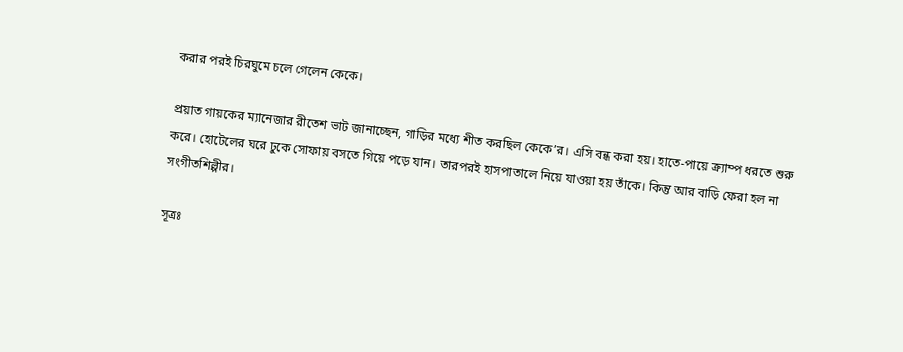করার পরই চিরঘুমে চলে গেলেন কেকে।

প্রয়াত গায়কের ম্যানেজার রীতেশ ভাট জানাচ্ছেন, গাড়ির মধ্যে শীত করছিল কেকে’র। এসি বন্ধ করা হয়। হাতে-পায়ে ক্র্যাম্প ধরতে শুরু করে। হোটেলের ঘরে ঢুকে সোফায় বসতে গিয়ে পড়ে যান। তারপরই হাসপাতালে নিয়ে যাওয়া হয় তাঁকে। কিন্তু আর বাড়ি ফেরা হল না সংগীতশিল্পীর।

সূত্রঃ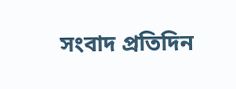সংবাদ প্রতিদিন